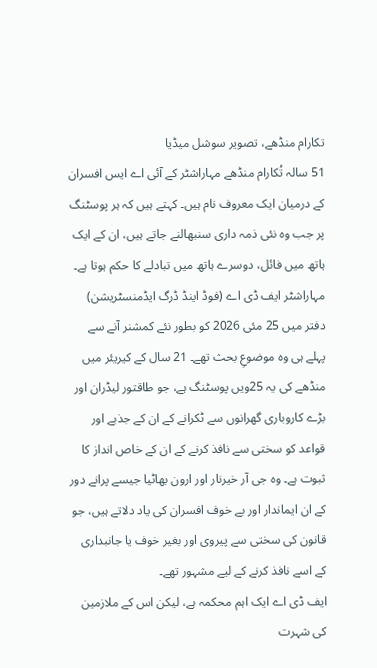تکارام منڈھے، تصویر سوشل میڈیا
51 سالہ تُکارام منڈھے مہاراشٹر کے آئی اے ایس افسران کے درمیان ایک معروف نام ہیں۔ کہتے ہیں کہ ہر پوسٹنگ پر جب وہ نئی ذمہ داری سنبھالنے جاتے ہیں، ان کے ایک ہاتھ میں فائل، دوسرے ہاتھ میں تبادلے کا حکم ہوتا ہے۔ مہاراشٹر ایف ڈی اے (فوڈ اینڈ ڈرگ ایڈمنسٹریشن) دفتر میں 25 مئی 2026 کو بطور نئے کمشنر آنے سے پہلے ہی وہ موضوعِ بحث تھے۔ 21 سال کے کیریئر میں منڈھے کی یہ 25ویں پوسٹنگ ہے، جو طاقتور لیڈران اور بڑے کاروباری گھرانوں سے ٹکرانے کے ان کے جذبے اور قواعد کو سختی سے نافذ کرنے کے ان کے خاص انداز کا ثبوت ہے۔ وہ جی آر خیرنار اور ارون بھاٹیا جیسے پرانے دور کے ان ایماندار اور بے خوف افسران کی یاد دلاتے ہیں، جو قانون کی سختی سے پیروی اور بغیر خوف یا جانبداری کے اسے نافذ کرنے کے لیے مشہور تھے۔
ایف ڈی اے ایک اہم محکمہ ہے، لیکن اس کے ملازمین کی شہرت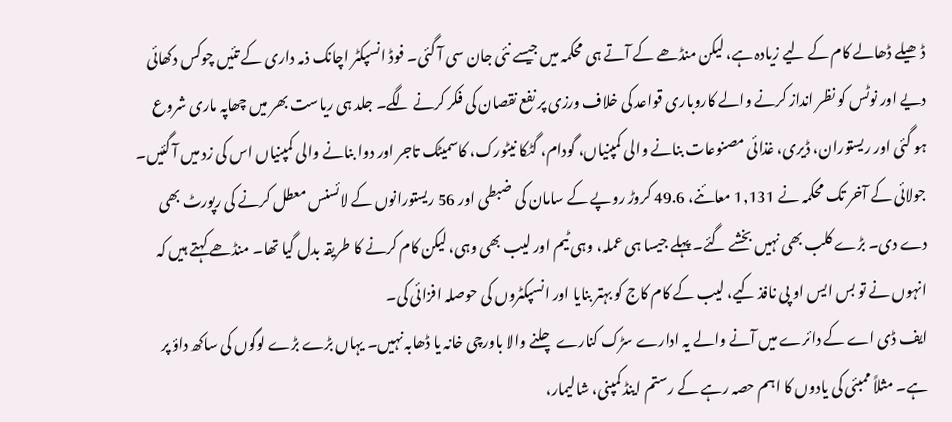ڈھیلے ڈھالے کام کے لیے زیادہ ہے، لیکن منڈھے کے آتے ہی محکمہ میں جیسے نئی جان سی آ گئی۔ فوڈ انسپکٹر اچانک ذمہ داری کے تئیں چوکس دکھائی دیے اور نوٹس کو نظر انداز کرنے والے کاروباری قواعد کی خلاف ورزی پر نفع نقصان کی فکر کرنے لگے۔ جلد ہی ریاست بھر میں چھاپہ ماری شروع ہو گئی اور ریستوران، ڈیری، غذائی مصنوعات بنانے والی کمپنیاں، گودام، گٹکا نیٹورک، کاسمیٹک تاجر اور دوا بنانے والی کمپنیاں اس کی زد میں آ گئیں۔
جولائی کے آخر تک محکمہ نے 1,131 معائنے، 49.6 کروڑ روپے کے سامان کی ضبطی اور 56 ریستورانوں کے لائسنس معطل کرنے کی رپورٹ بھی دے دی۔ بڑے کلب بھی نہیں بخشے گئے۔ پہلے جیسا ہی عملہ، وہی ٹیم اور لیب بھی وہی، لیکن کام کرنے کا طریقہ بدل گیا تھا۔ منڈھے کہتے ہیں کہ انہوں نے تو بس ایس او پی نافذ کیے، لیب کے کام کاج کو بہتر بنایا اور انسپکٹروں کی حوصلہ افزائی کی۔
ایف ڈی اے کے دائرے میں آنے والے یہ ادارے سڑک کنارے چلنے والا باورچی خانہ یا ڈھابہ نہیں۔ یہاں بڑے بڑے لوگوں کی ساکھ داؤ پر ہے۔ مثلاً ممبئی کی یادوں کا اہم حصہ رہے کے رستم اینڈ کمپنی، شالیمار،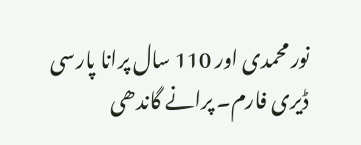نور محمدی اور 110 سال پرانا پارسی ڈیری فارم۔ پرانے گاندھی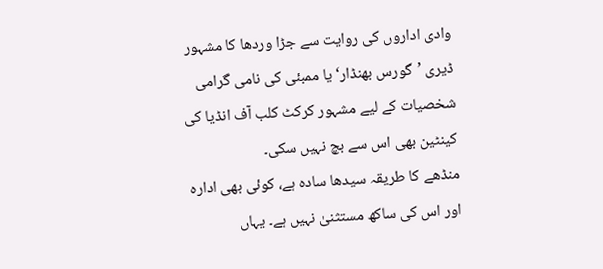وادی اداروں کی روایت سے جڑا وردھا کا مشہور ڈیری ’گورس بھنڈار‘ یا ممبئی کی نامی گرامی شخصیات کے لیے مشہور کرکٹ کلب آف انڈیا کی کینٹین بھی اس سے بچ نہیں سکی۔
منڈھے کا طریقہ سیدھا سادہ ہے، کوئی بھی ادارہ اور اس کی ساکھ مستثنیٰ نہیں ہے۔ یہاں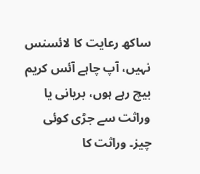ساکھ رعایت کا لائسنس نہیں، آپ چاہے آئس کریم بیچ رہے ہوں، بریانی یا وراثت سے جڑی کوئی چیز۔ وراثت کا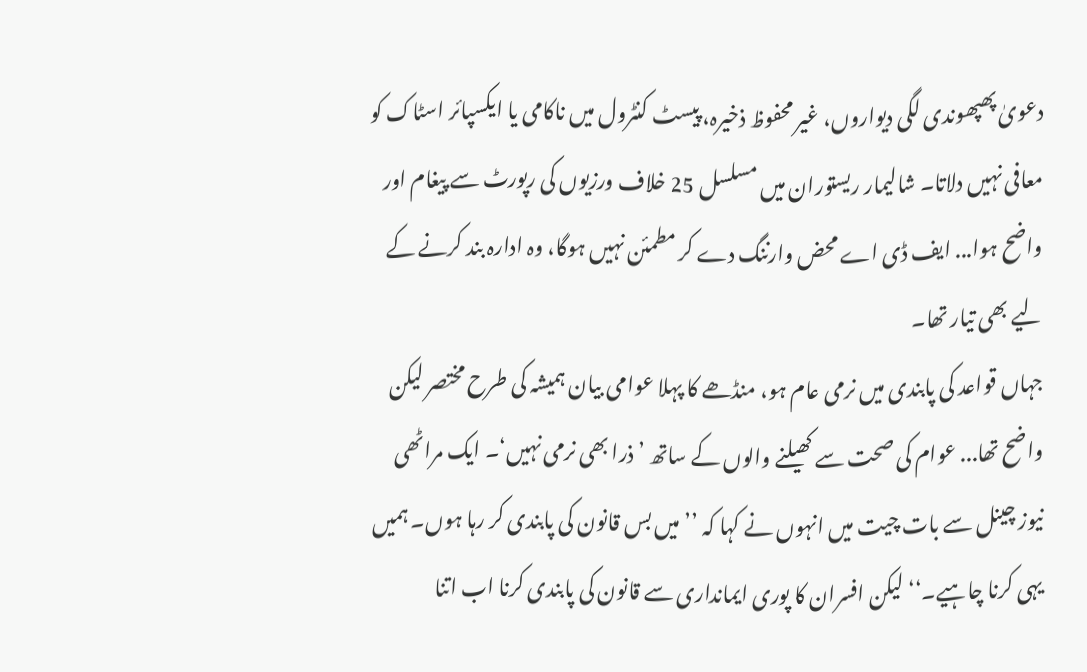دعویٰ پھپھوندی لگی دیواروں، غیر محفوظ ذخیرہ، پیسٹ کنٹرول میں ناکامی یا ایکسپائر اسٹاک کو معافی نہیں دلاتا۔ شالیمار ریستوران میں مسلسل 25 خلاف ورزیوں کی رپورٹ سے پیغام اور واضح ہوا... ایف ڈی اے محض وارننگ دے کر مطمئن نہیں ہوگا، وہ ادارہ بند کرنے کے لیے بھی تیار تھا۔
جہاں قواعد کی پابندی میں نرمی عام ہو، منڈھے کا پہلا عوامی بیان ہمیشہ کی طرح مختصر لیکن واضح تھا... عوام کی صحت سے کھیلنے والوں کے ساتھ ’ذرا بھی نرمی نہیں‘۔ ایک مراٹھی نیوز چینل سے بات چیت میں انہوں نے کہا کہ ’’میں بس قانون کی پابندی کر رہا ہوں۔ ہمیں یہی کرنا چاہیے۔‘‘ لیکن افسران کا پوری ایمانداری سے قانون کی پابندی کرنا اب اتنا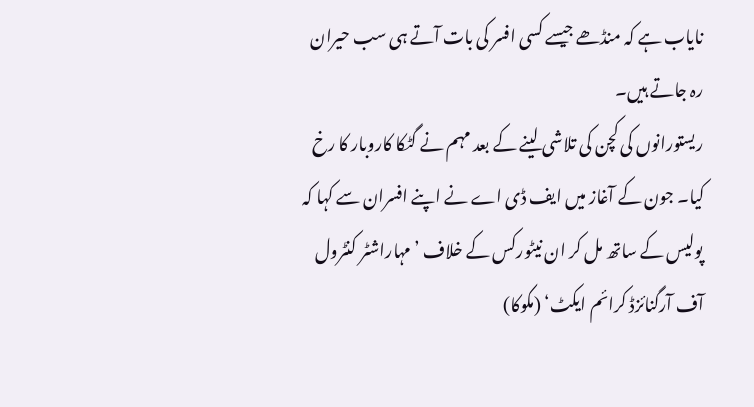نایاب ہے کہ منڈھے جیسے کسی افسر کی بات آتے ہی سب حیران رہ جاتے ہیں۔
ریستورانوں کی کچن کی تلاشی لینے کے بعد مہم نے گٹکا کاروبار کا رخ کیا۔ جون کے آغاز میں ایف ڈی اے نے اپنے افسران سے کہا کہ پولیس کے ساتھ مل کر ان نیٹورکس کے خلاف ’مہاراشٹر کنٹرول آف آرگنائزڈ کرائم ایکٹ‘ (مکوکا)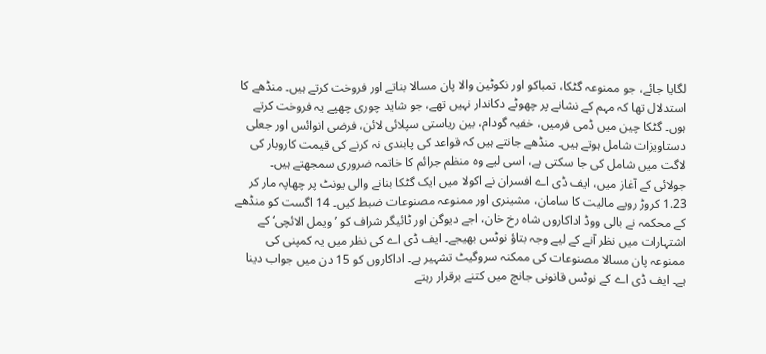لگایا جائے، جو ممنوعہ گٹکا، تمباکو اور نکوٹین والا پان مسالا بناتے اور فروخت کرتے ہیں۔ منڈھے کا استدلال تھا کہ مہم کے نشانے پر چھوٹے دکاندار نہیں تھے، جو شاید چوری چھپے یہ فروخت کرتے ہوں۔ گٹکا چین میں ڈمی فرمیں، خفیہ گودام، بین ریاستی سپلائی لائن، فرضی انوائس اور جعلی دستاویزات شامل ہوتے ہیں۔ منڈھے جانتے ہیں کہ قواعد کی پابندی نہ کرنے کی قیمت کاروبار کی لاگت میں شامل کی جا سکتی ہے، اسی لیے وہ منظم جرائم کا خاتمہ ضروری سمجھتے ہیں۔
جولائی کے آغاز میں، ایف ڈی اے افسران نے اکولا میں ایک گٹکا بنانے والی یونٹ پر چھاپہ مار کر 1.23 کروڑ روپے مالیت کا سامان، مشینری اور ممنوعہ مصنوعات ضبط کیں۔ 14 اگست کو منڈھے کے محکمہ نے بالی ووڈ اداکاروں شاہ رخ خان، اجے دیوگن اور ٹائیگر شراف کو ’ویمل الائچی‘ کے اشتہارات میں نظر آنے کے لیے وجہ بتاؤ نوٹس بھیجے۔ ایف ڈی اے کی نظر میں یہ کمپنی کی ممنوعہ پان مسالا مصنوعات کی ممکنہ سروگیٹ تشہیر ہے۔ اداکاروں کو 15 دن میں جواب دینا ہے۔ ایف ڈی اے کے نوٹس قانونی جانچ میں کتنے برقرار رہتے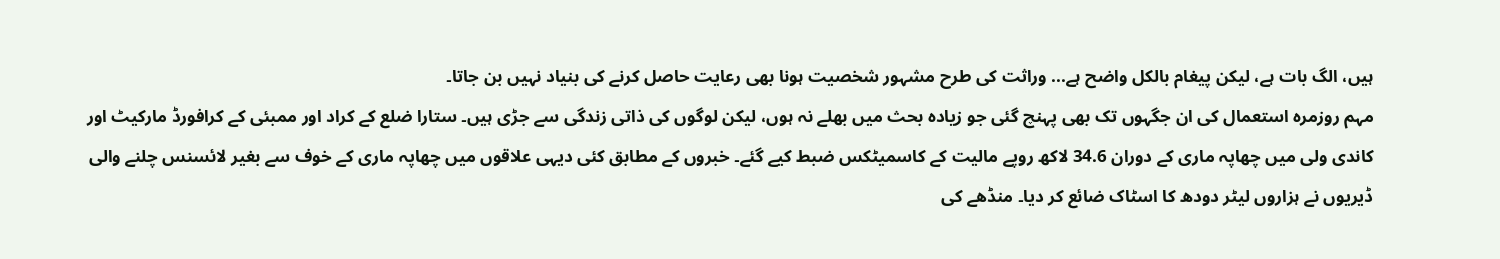ہیں، الگ بات ہے، لیکن پیغام بالکل واضح ہے... وراثت کی طرح مشہور شخصیت ہونا بھی رعایت حاصل کرنے کی بنیاد نہیں بن جاتا۔
مہم روزمرہ استعمال کی ان جگہوں تک بھی پہنچ گئی جو زیادہ بحث میں بھلے نہ ہوں، لیکن لوگوں کی ذاتی زندگی سے جڑی ہیں۔ ستارا ضلع کے کراد اور ممبئی کے کرافورڈ مارکیٹ اور کاندی ولی میں چھاپہ ماری کے دوران 34.6 لاکھ روپے مالیت کے کاسمیٹکس ضبط کیے گئے۔ خبروں کے مطابق کئی دیہی علاقوں میں چھاپہ ماری کے خوف سے بغیر لائسنس چلنے والی ڈیریوں نے ہزاروں لیٹر دودھ کا اسٹاک ضائع کر دیا۔ منڈھے کی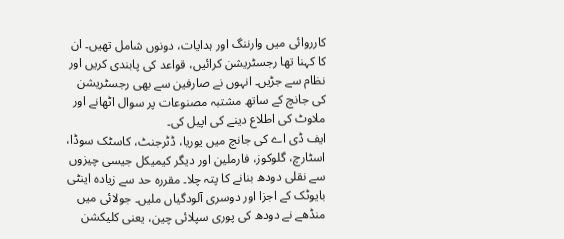کارروائی میں وارننگ اور ہدایات، دونوں شامل تھیں۔ ان کا کہنا تھا رجسٹریشن کرائیں، قواعد کی پابندی کریں اور نظام سے جڑیں۔ انہوں نے صارفین سے بھی رجسٹریشن کی جانچ کے ساتھ مشتبہ مصنوعات پر سوال اٹھانے اور ملاوٹ کی اطلاع دینے کی اپیل کی۔
ایف ڈی اے کی جانچ میں یوریا، ڈٹرجنٹ، کاسٹک سوڈا، اسٹارچ، گلوکوز، فارملین اور دیگر کیمیکل جیسی چیزوں سے نقلی دودھ بنانے کا پتہ چلا۔ مقررہ حد سے زیادہ اینٹی بایوٹک کے اجزا اور دوسری آلودگیاں ملیں۔ جولائی میں منڈھے نے دودھ کی پوری سپلائی چین، یعنی کلیکشن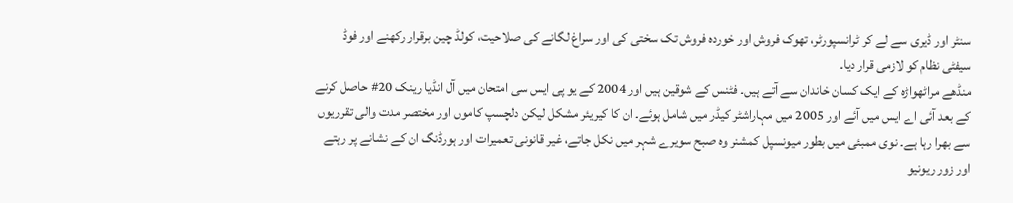سنٹر اور ڈیری سے لے کر ٹرانسپورٹر، تھوک فروش اور خوردہ فروش تک سختی کی اور سراغ لگانے کی صلاحیت، کولڈ چین برقرار رکھنے اور فوڈ سیفٹی نظام کو لازمی قرار دیا۔
منڈھے مراٹھواڑہ کے ایک کسان خاندان سے آتے ہیں۔ فٹنس کے شوقین ہیں اور 2004 کے یو پی ایس سی امتحان میں آل انڈیا رینک 20# حاصل کرنے کے بعد آئی اے ایس میں آئے اور 2005 میں مہاراشٹر کیڈر میں شامل ہوئے۔ ان کا کیریئر مشکل لیکن دلچسپ کاموں اور مختصر مدت والی تقرریوں سے بھرا رہا ہے۔ نوی ممبئی میں بطور میونسپل کمشنر وہ صبح سویرے شہر میں نکل جاتے، غیر قانونی تعمیرات اور ہورڈنگ ان کے نشانے پر رہتے اور زور ریونیو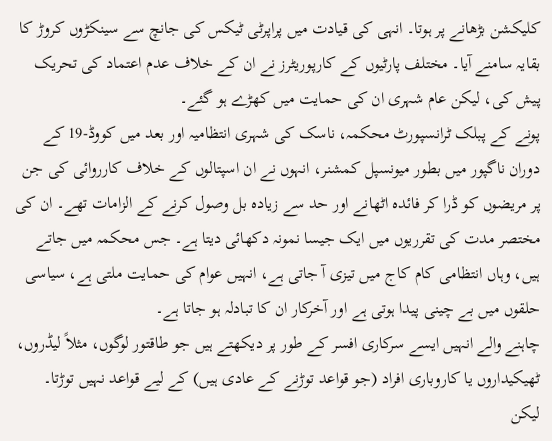کلیکشن بڑھانے پر ہوتا۔ انہی کی قیادت میں پراپرٹی ٹیکس کی جانچ سے سینکڑوں کروڑ کا بقایہ سامنے آیا۔ مختلف پارٹیوں کے کارپوریٹرز نے ان کے خلاف عدم اعتماد کی تحریک پیش کی، لیکن عام شہری ان کی حمایت میں کھڑے ہو گئے۔
پونے کے پبلک ٹرانسپورٹ محکمہ، ناسک کی شہری انتظامیہ اور بعد میں کووڈ-19 کے دوران ناگپور میں بطور میونسپل کمشنر، انہوں نے ان اسپتالوں کے خلاف کارروائی کی جن پر مریضوں کو ڈرا کر فائدہ اٹھانے اور حد سے زیادہ بل وصول کرنے کے الزامات تھے۔ ان کی مختصر مدت کی تقرریوں میں ایک جیسا نمونہ دکھائی دیتا ہے۔ جس محکمہ میں جاتے ہیں، وہاں انتظامی کام کاج میں تیزی آ جاتی ہے، انہیں عوام کی حمایت ملتی ہے، سیاسی حلقوں میں بے چینی پیدا ہوتی ہے اور آخرکار ان کا تبادلہ ہو جاتا ہے۔
چاہنے والے انہیں ایسے سرکاری افسر کے طور پر دیکھتے ہیں جو طاقتور لوگوں، مثلاً لیڈروں، ٹھیکیداروں یا کاروباری افراد (جو قواعد توڑنے کے عادی ہیں) کے لیے قواعد نہیں توڑتا۔ لیکن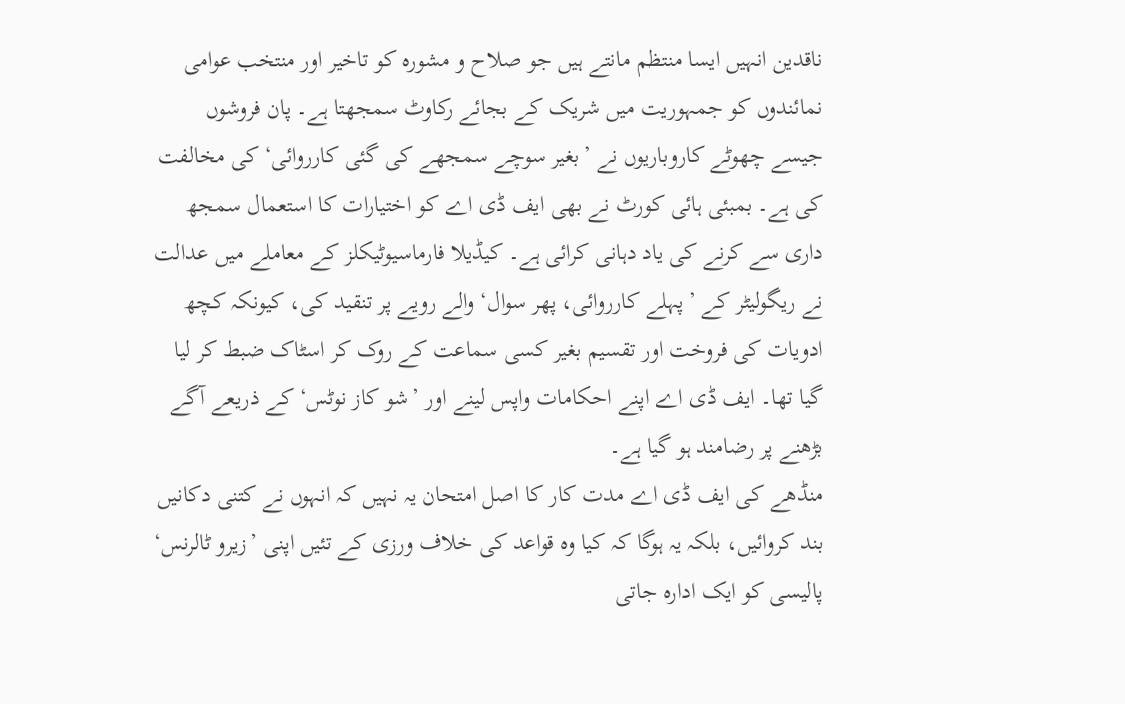ناقدین انہیں ایسا منتظم مانتے ہیں جو صلاح و مشورہ کو تاخیر اور منتخب عوامی نمائندوں کو جمہوریت میں شریک کے بجائے رکاوٹ سمجھتا ہے۔ پان فروشوں جیسے چھوٹے کاروباریوں نے ’بغیر سوچے سمجھے کی گئی کارروائی‘ کی مخالفت کی ہے۔ بمبئی ہائی کورٹ نے بھی ایف ڈی اے کو اختیارات کا استعمال سمجھ داری سے کرنے کی یاد دہانی کرائی ہے۔ کیڈیلا فارماسیوٹیکلز کے معاملے میں عدالت نے ریگولیٹر کے ’پہلے کارروائی، پھر سوال‘ والے رویے پر تنقید کی، کیونکہ کچھ ادویات کی فروخت اور تقسیم بغیر کسی سماعت کے روک کر اسٹاک ضبط کر لیا گیا تھا۔ ایف ڈی اے اپنے احکامات واپس لینے اور ’شو کاز نوٹس‘ کے ذریعے آگے بڑھنے پر رضامند ہو گیا ہے۔
منڈھے کی ایف ڈی اے مدت کار کا اصل امتحان یہ نہیں کہ انہوں نے کتنی دکانیں بند کروائیں، بلکہ یہ ہوگا کہ کیا وہ قواعد کی خلاف ورزی کے تئیں اپنی ’زیرو ٹالرنس‘ پالیسی کو ایک ادارہ جاتی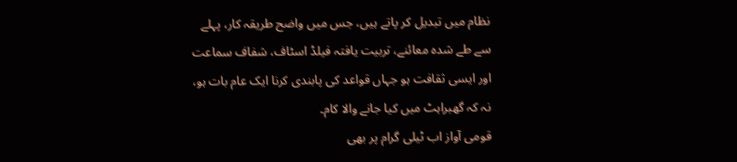نظام میں تبدیل کر پاتے ہیں، جس میں واضح طریقہ کار، پہلے سے طے شدہ معائنے، تربیت یافتہ فیلڈ اسٹاف، شفاف سماعت اور ایسی ثقافت ہو جہاں قواعد کی پابندی کرنا ایک عام بات ہو، نہ کہ گھبراہٹ میں کیا جانے والا کام۔
قومی آواز اب ٹیلی گرام پر بھی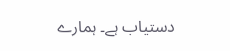دستیاب ہے۔ ہمارے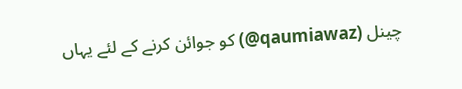چینل (qaumiawaz@) کو جوائن کرنے کے لئے یہاں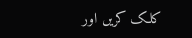کلک کریں اور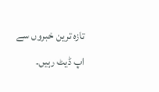تازہ ترین خبروں سے اپ ڈیٹ رہیں۔